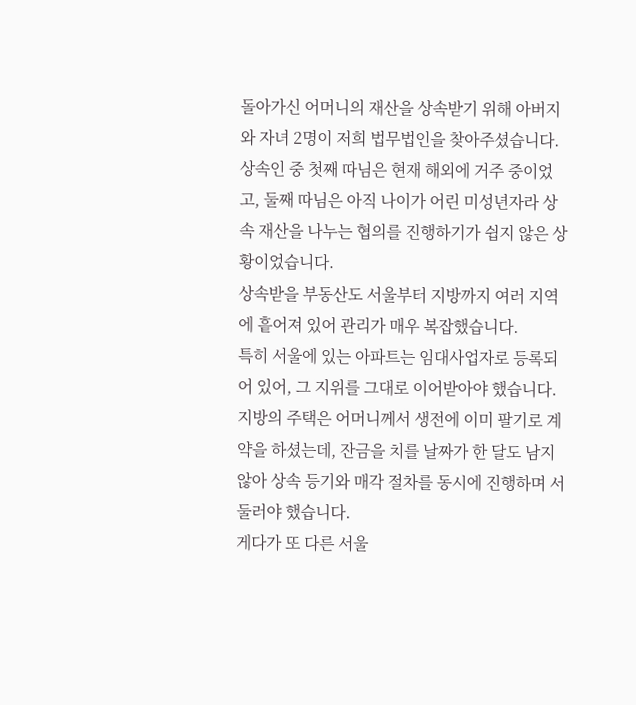돌아가신 어머니의 재산을 상속받기 위해 아버지와 자녀 2명이 저희 법무법인을 찾아주셨습니다.
상속인 중 첫째 따님은 현재 해외에 거주 중이었고, 둘째 따님은 아직 나이가 어린 미성년자라 상속 재산을 나누는 협의를 진행하기가 쉽지 않은 상황이었습니다.
상속받을 부동산도 서울부터 지방까지 여러 지역에 흩어져 있어 관리가 매우 복잡했습니다.
특히 서울에 있는 아파트는 임대사업자로 등록되어 있어, 그 지위를 그대로 이어받아야 했습니다.
지방의 주택은 어머니께서 생전에 이미 팔기로 계약을 하셨는데, 잔금을 치를 날짜가 한 달도 남지 않아 상속 등기와 매각 절차를 동시에 진행하며 서둘러야 했습니다.
게다가 또 다른 서울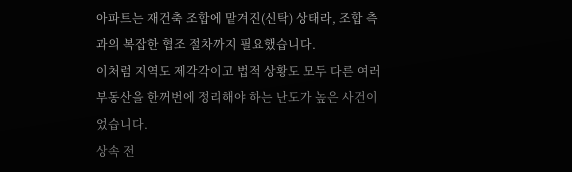아파트는 재건축 조합에 맡겨진(신탁) 상태라, 조합 측과의 복잡한 협조 절차까지 필요했습니다.
이처럼 지역도 제각각이고 법적 상황도 모두 다른 여러 부동산을 한꺼번에 정리해야 하는 난도가 높은 사건이었습니다.
상속 전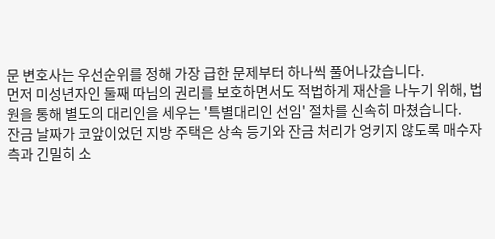문 변호사는 우선순위를 정해 가장 급한 문제부터 하나씩 풀어나갔습니다.
먼저 미성년자인 둘째 따님의 권리를 보호하면서도 적법하게 재산을 나누기 위해, 법원을 통해 별도의 대리인을 세우는 '특별대리인 선임' 절차를 신속히 마쳤습니다.
잔금 날짜가 코앞이었던 지방 주택은 상속 등기와 잔금 처리가 엉키지 않도록 매수자 측과 긴밀히 소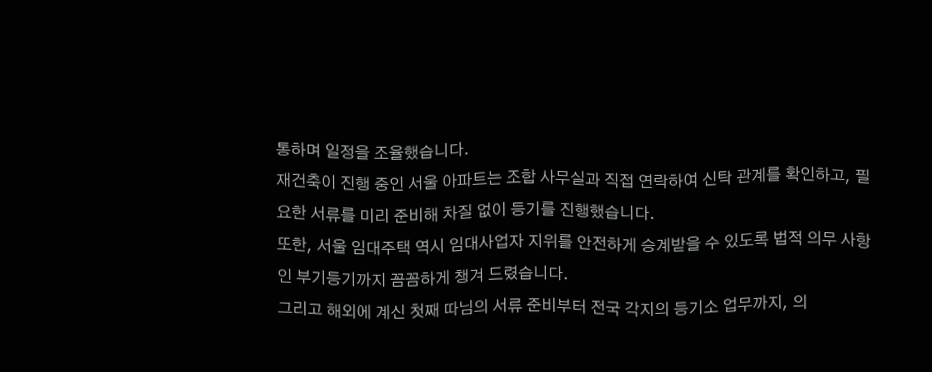통하며 일정을 조율했습니다.
재건축이 진행 중인 서울 아파트는 조합 사무실과 직접 연락하여 신탁 관계를 확인하고, 필요한 서류를 미리 준비해 차질 없이 등기를 진행했습니다.
또한, 서울 임대주택 역시 임대사업자 지위를 안전하게 승계받을 수 있도록 법적 의무 사항인 부기등기까지 꼼꼼하게 챙겨 드렸습니다.
그리고 해외에 계신 첫째 따님의 서류 준비부터 전국 각지의 등기소 업무까지, 의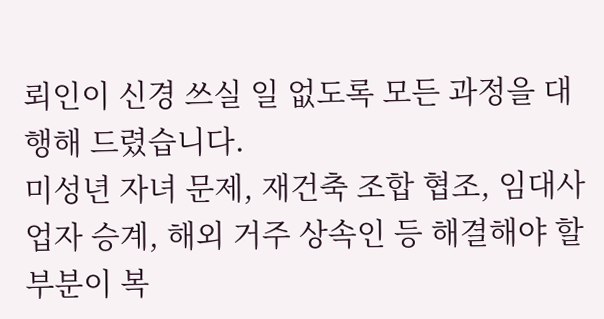뢰인이 신경 쓰실 일 없도록 모든 과정을 대행해 드렸습니다.
미성년 자녀 문제, 재건축 조합 협조, 임대사업자 승계, 해외 거주 상속인 등 해결해야 할 부분이 복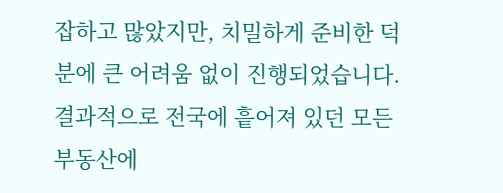잡하고 많았지만, 치밀하게 준비한 덕분에 큰 어려움 없이 진행되었습니다.
결과적으로 전국에 흩어져 있던 모든 부동산에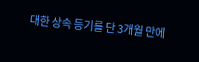대한 상속 등기를 단 3개월 만에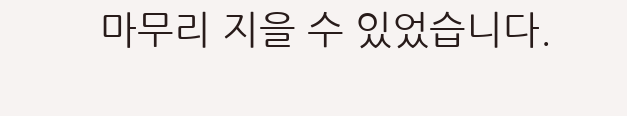마무리 지을 수 있었습니다.